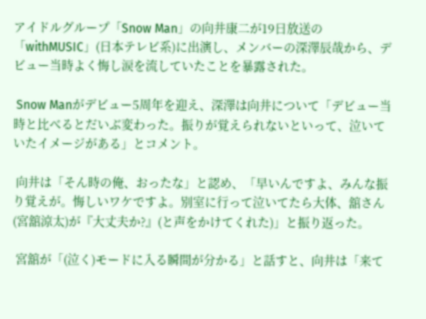アイドルグループ「Snow Man」の向井康二が19日放送の「withMUSIC」(日本テレビ系)に出演し、メンバーの深澤辰哉から、デビュー当時よく悔し涙を流していたことを暴露された。

 Snow Manがデビュー5周年を迎え、深澤は向井について「デビュー当時と比べるとだいぶ変わった。振りが覚えられないといって、泣いていたイメージがある」とコメント。

 向井は「そん時の俺、おったな」と認め、「早いんですよ、みんな振り覚えが。悔しいワケですよ。別室に行って泣いてたら大体、舘さん(宮舘涼太)が『大丈夫か?』(と声をかけてくれた)」と振り返った。

 宮舘が「(泣く)モードに入る瞬間が分かる」と話すと、向井は「来て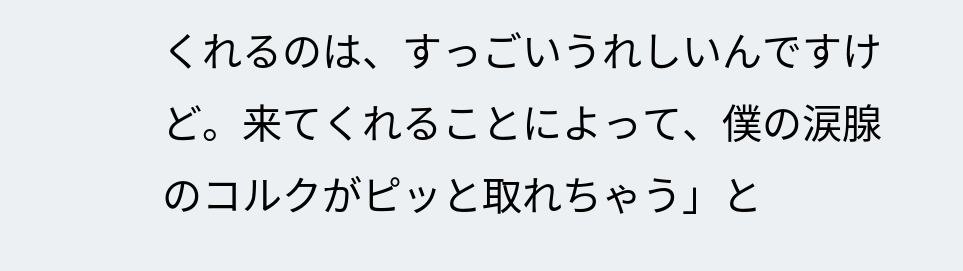くれるのは、すっごいうれしいんですけど。来てくれることによって、僕の涙腺のコルクがピッと取れちゃう」と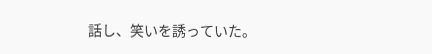話し、笑いを誘っていた。